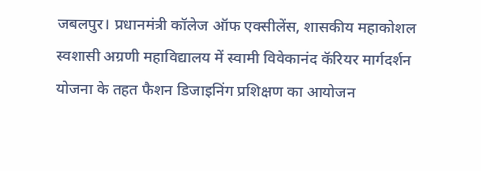जबलपुर। प्रधानमंत्री कॉलेज ऑफ एक्सीलेंस, शासकीय महाकोशल स्वशासी अग्रणी महाविद्यालय में स्वामी विवेकानंद कॅरियर मार्गदर्शन योजना के तहत फैशन डिजाइनिंग प्रशिक्षण का आयोजन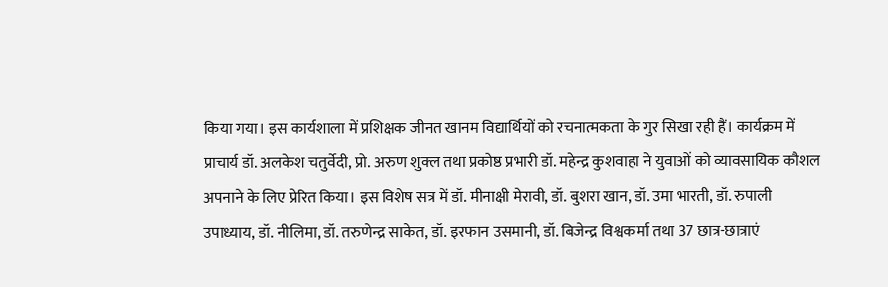किया गया। इस कार्यशाला में प्रशिक्षक जीनत खानम विद्यार्थियों को रचनात्मकता के गुर सिखा रही हैं। कार्यक्रम में प्राचार्य डॉ. अलकेश चतुर्वेदी, प्रो. अरुण शुक्ल तथा प्रकोष्ठ प्रभारी डॉ. महेन्द्र कुशवाहा ने युवाओं को व्यावसायिक कौशल अपनाने के लिए प्रेरित किया। इस विशेष सत्र में डॉ. मीनाक्षी मेरावी, डॉ. बुशरा खान, डॉ. उमा भारती, डॉ. रुपाली उपाध्याय, डॉ. नीलिमा, डॉ. तरुणेन्द्र साकेत, डॉ. इरफान उसमानी, डॉ. बिजेन्द्र विश्वकर्मा तथा 37 छात्र-छात्राएं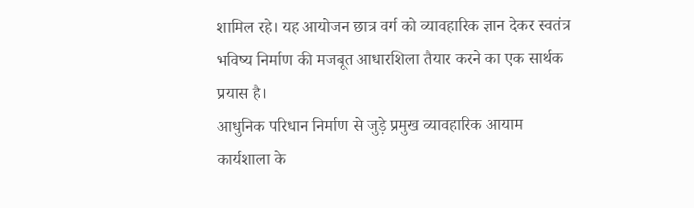शामिल रहे। यह आयोजन छात्र वर्ग को व्यावहारिक ज्ञान देकर स्वतंत्र भविष्य निर्माण की मजबूत आधारशिला तैयार करने का एक सार्थक प्रयास है।
आधुनिक परिधान निर्माण से जुड़े प्रमुख व्यावहारिक आयाम
कार्यशाला के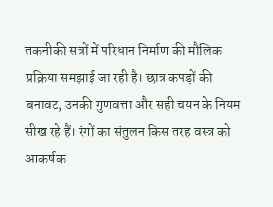तकनीकी सत्रों में परिधान निर्माण की मौलिक प्रक्रिया समझाई जा रही है। छात्र कपड़ों की बनावट, उनकी गुणवत्ता और सही चयन के नियम सीख रहे हैं। रंगों का संतुलन किस तरह वस्त्र को आकर्षक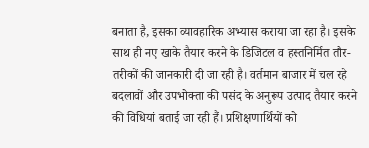बनाता है, इसका व्यावहारिक अभ्यास कराया जा रहा है। इसके साथ ही नए खाके तैयार करने के डिजिटल व हस्तनिर्मित तौर-तरीकों की जानकारी दी जा रही है। वर्तमान बाजार में चल रहे बदलावों और उपभोक्ता की पसंद के अनुरूप उत्पाद तैयार करने की विधियां बताई जा रही हैं। प्रशिक्षणार्थियों को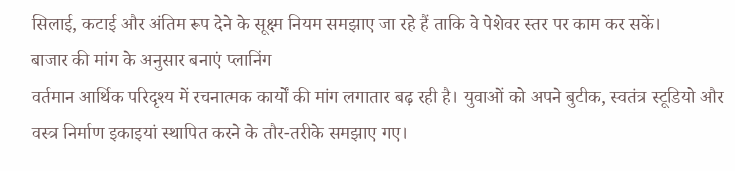सिलाई, कटाई और अंतिम रूप देने के सूक्ष्म नियम समझाए जा रहे हैं ताकि वे पेशेवर स्तर पर काम कर सकें।
बाजार की मांग के अनुसार बनाएं प्लानिंग
वर्तमान आर्थिक परिदृश्य में रचनात्मक कार्यों की मांग लगातार बढ़ रही है। युवाओं को अपने बुटीक, स्वतंत्र स्टूडियो और वस्त्र निर्माण इकाइयां स्थापित करने के तौर-तरीके समझाए गए।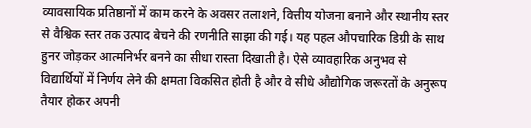व्यावसायिक प्रतिष्ठानों में काम करने के अवसर तलाशने, वित्तीय योजना बनाने और स्थानीय स्तर से वैश्विक स्तर तक उत्पाद बेचने की रणनीति साझा की गई। यह पहल औपचारिक डिग्री के साथ हुनर जोड़कर आत्मनिर्भर बनने का सीधा रास्ता दिखाती है। ऐसे व्यावहारिक अनुभव से विद्यार्थियों में निर्णय लेने की क्षमता विकसित होती है और वे सीधे औद्योगिक जरूरतों के अनुरूप तैयार होकर अपनी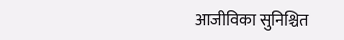आजीविका सुनिश्चित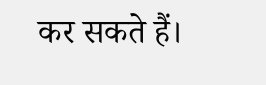कर सकते हैं।